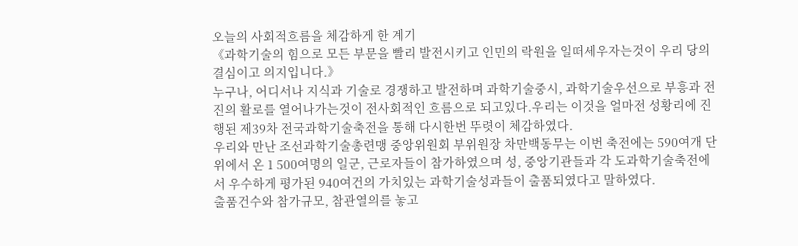오늘의 사회적흐름을 체감하게 한 계기
《과학기술의 힘으로 모든 부문을 빨리 발전시키고 인민의 락원을 일떠세우자는것이 우리 당의 결심이고 의지입니다.》
누구나, 어디서나 지식과 기술로 경쟁하고 발전하며 과학기술중시, 과학기술우선으로 부흥과 전진의 활로를 열어나가는것이 전사회적인 흐름으로 되고있다.우리는 이것을 얼마전 성황리에 진행된 제39차 전국과학기술축전을 통해 다시한번 뚜렷이 체감하였다.
우리와 만난 조선과학기술총련맹 중앙위원회 부위원장 차만백동무는 이번 축전에는 590여개 단위에서 온 1 500여명의 일군, 근로자들이 참가하였으며 성, 중앙기관들과 각 도과학기술축전에서 우수하게 평가된 940여건의 가치있는 과학기술성과들이 출품되였다고 말하였다.
출품건수와 참가규모, 참관열의를 놓고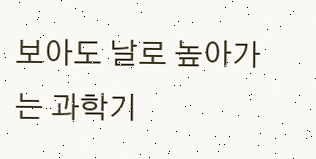보아도 날로 높아가는 과학기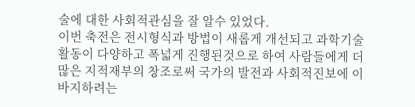술에 대한 사회적관심을 잘 알수 있었다.
이번 축전은 전시형식과 방법이 새롭게 개선되고 과학기술활동이 다양하고 폭넓게 진행된것으로 하여 사람들에게 더 많은 지적재부의 창조로써 국가의 발전과 사회적진보에 이바지하려는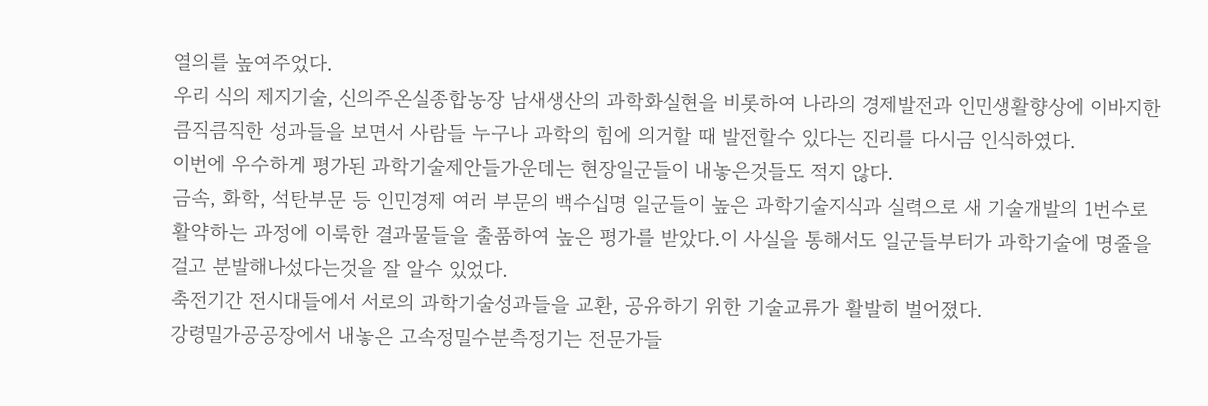열의를 높여주었다.
우리 식의 제지기술, 신의주온실종합농장 남새생산의 과학화실현을 비롯하여 나라의 경제발전과 인민생활향상에 이바지한 큼직큼직한 성과들을 보면서 사람들 누구나 과학의 힘에 의거할 때 발전할수 있다는 진리를 다시금 인식하였다.
이번에 우수하게 평가된 과학기술제안들가운데는 현장일군들이 내놓은것들도 적지 않다.
금속, 화학, 석탄부문 등 인민경제 여러 부문의 백수십명 일군들이 높은 과학기술지식과 실력으로 새 기술개발의 1번수로 활약하는 과정에 이룩한 결과물들을 출품하여 높은 평가를 받았다.이 사실을 통해서도 일군들부터가 과학기술에 명줄을 걸고 분발해나섰다는것을 잘 알수 있었다.
축전기간 전시대들에서 서로의 과학기술성과들을 교환, 공유하기 위한 기술교류가 활발히 벌어졌다.
강령밀가공공장에서 내놓은 고속정밀수분측정기는 전문가들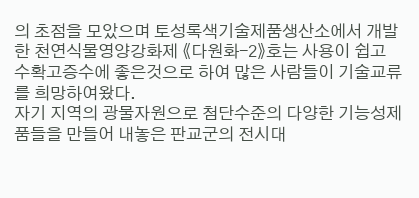의 초점을 모았으며 토성록색기술제품생산소에서 개발한 천연식물영양강화제 《다원화-2》호는 사용이 쉽고 수확고증수에 좋은것으로 하여 많은 사람들이 기술교류를 희망하여왔다.
자기 지역의 광물자원으로 첨단수준의 다양한 기능성제품들을 만들어 내놓은 판교군의 전시대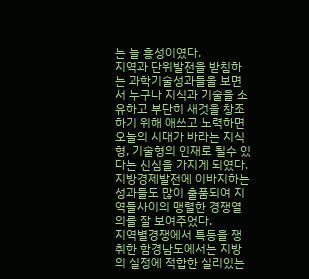는 늘 흥성이였다.
지역과 단위발전을 받침하는 과학기술성과들을 보면서 누구나 지식과 기술을 소유하고 부단히 새것을 창조하기 위해 애쓰고 노력하면 오늘의 시대가 바라는 지식형, 기술형의 인재로 될수 있다는 신심을 가지게 되였다.
지방경제발전에 이바지하는 성과들도 많이 출품되여 지역들사이의 맹렬한 경쟁열의를 잘 보여주었다.
지역별경쟁에서 특등을 쟁취한 함경남도에서는 지방의 실정에 적합한 실리있는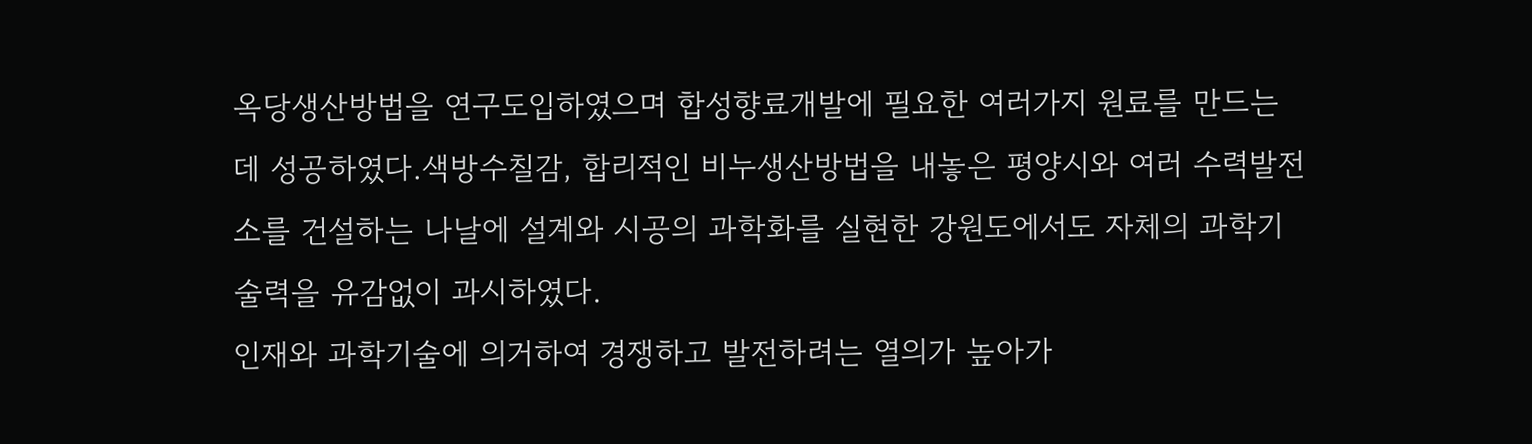옥당생산방법을 연구도입하였으며 합성향료개발에 필요한 여러가지 원료를 만드는데 성공하였다.색방수칠감, 합리적인 비누생산방법을 내놓은 평양시와 여러 수력발전소를 건설하는 나날에 설계와 시공의 과학화를 실현한 강원도에서도 자체의 과학기술력을 유감없이 과시하였다.
인재와 과학기술에 의거하여 경쟁하고 발전하려는 열의가 높아가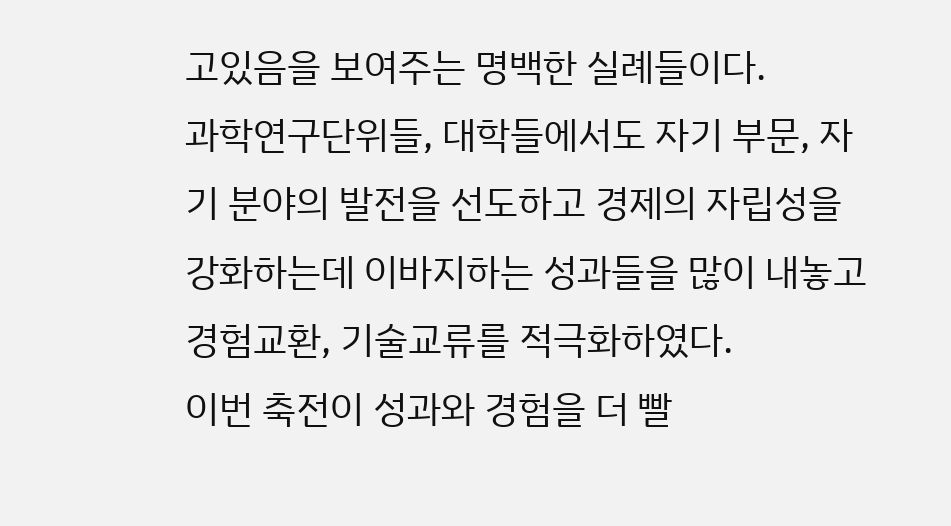고있음을 보여주는 명백한 실례들이다.
과학연구단위들, 대학들에서도 자기 부문, 자기 분야의 발전을 선도하고 경제의 자립성을 강화하는데 이바지하는 성과들을 많이 내놓고 경험교환, 기술교류를 적극화하였다.
이번 축전이 성과와 경험을 더 빨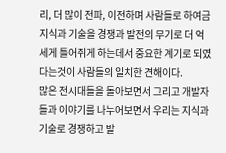리, 더 많이 전파, 이전하며 사람들로 하여금 지식과 기술을 경쟁과 발전의 무기로 더 억세게 틀어쥐게 하는데서 중요한 계기로 되였다는것이 사람들의 일치한 견해이다.
많은 전시대들을 돌아보면서 그리고 개발자들과 이야기를 나누어보면서 우리는 지식과 기술로 경쟁하고 발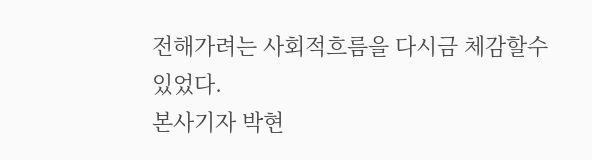전해가려는 사회적흐름을 다시금 체감할수 있었다.
본사기자 박현